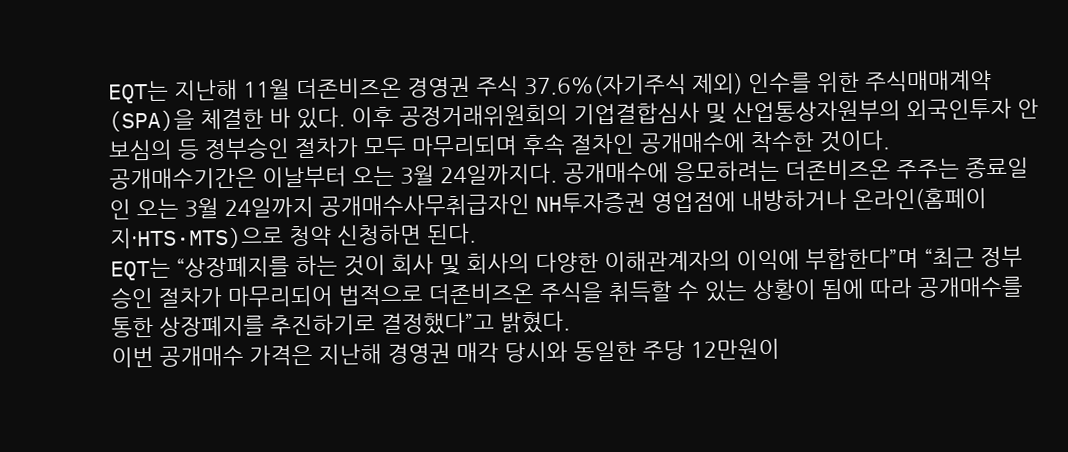EQT는 지난해 11월 더존비즈온 경영권 주식 37.6%(자기주식 제외) 인수를 위한 주식매매계약(SPA)을 체결한 바 있다. 이후 공정거래위원회의 기업결합심사 및 산업통상자원부의 외국인투자 안보심의 등 정부승인 절차가 모두 마무리되며 후속 절차인 공개매수에 착수한 것이다.
공개매수기간은 이날부터 오는 3월 24일까지다. 공개매수에 응모하려는 더존비즈온 주주는 종료일인 오는 3월 24일까지 공개매수사무취급자인 NH투자증권 영업점에 내방하거나 온라인(홈페이지·HTS·MTS)으로 청약 신청하면 된다.
EQT는 “상장폐지를 하는 것이 회사 및 회사의 다양한 이해관계자의 이익에 부합한다”며 “최근 정부승인 절차가 마무리되어 법적으로 더존비즈온 주식을 취득할 수 있는 상황이 됨에 따라 공개매수를 통한 상장폐지를 추진하기로 결정했다”고 밝혔다.
이번 공개매수 가격은 지난해 경영권 매각 당시와 동일한 주당 12만원이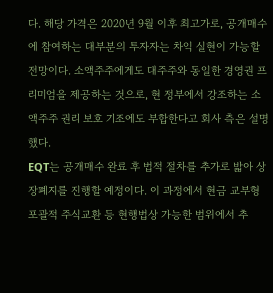다. 해당 가격은 2020년 9월 이후 최고가로, 공개매수에 참여하는 대부분의 투자자는 차익 실현이 가능할 전망이다. 소액주주에게도 대주주와 동일한 경영권 프리미엄을 제공하는 것으로, 현 정부에서 강조하는 소액주주 권리 보호 기조에도 부합한다고 회사 측은 설명했다.
EQT는 공개매수 완료 후 법적 절차를 추가로 밟아 상장폐지를 진행할 예정이다. 이 과정에서 현금 교부형 포괄적 주식교환 등 현행법상 가능한 범위에서 추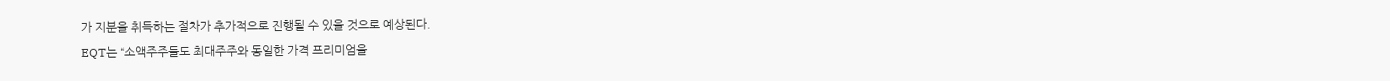가 지분을 취득하는 절차가 추가적으로 진행될 수 있을 것으로 예상된다.
EQT는 “소액주주들도 최대주주와 동일한 가격 프리미엄을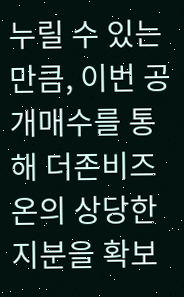누릴 수 있는 만큼, 이번 공개매수를 통해 더존비즈온의 상당한 지분을 확보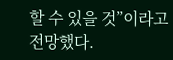할 수 있을 것”이라고 전망했다.